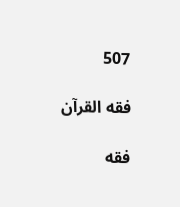507

فقه القرآن

فقه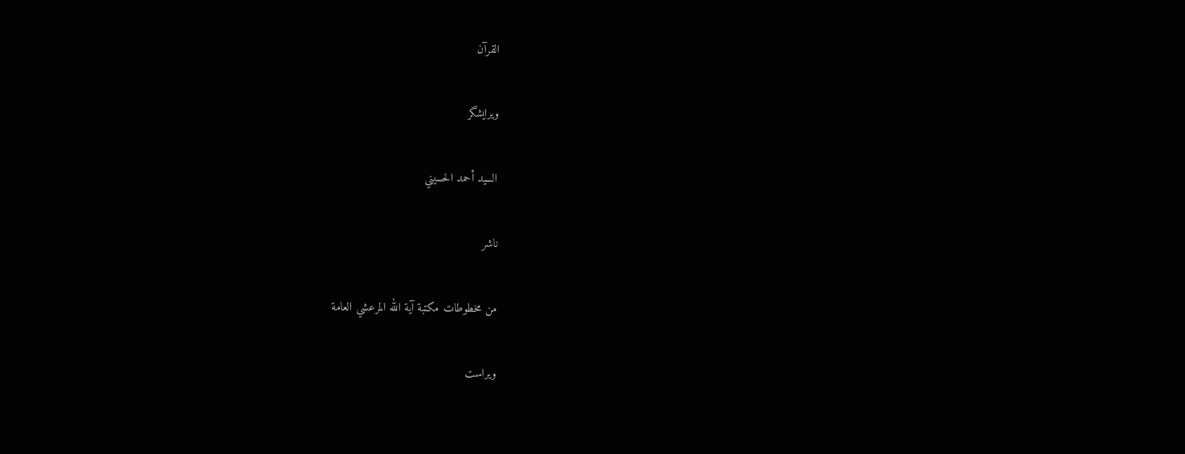القرآن

ویرایشگر

السيد أحمد الحسيني

ناشر

من مخطوطات مكتبة آية الله المرعشي العامة

ویراست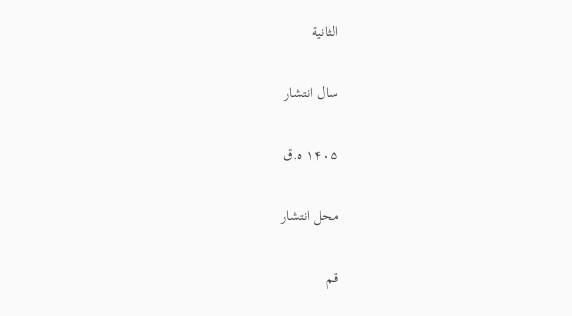الثانية

سال انتشار

۱۴۰۵ ه.ق

محل انتشار

قم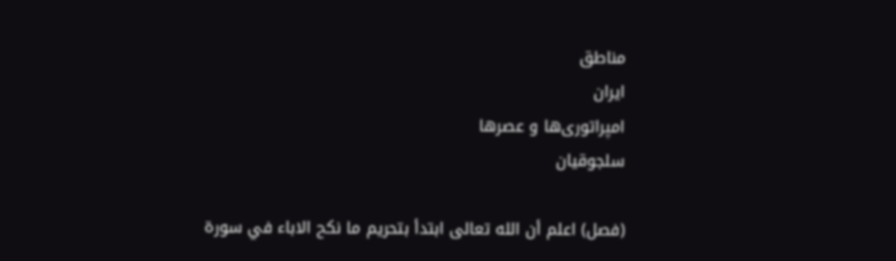مناطق
ایران
امپراتوری‌ها و عصرها
سلجوقیان

(فصل) اعلم أن الله تعالى ابتدأ بتحريم ما نكح الاباء في سورة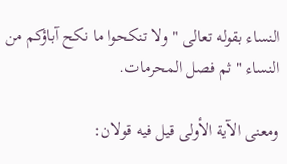النساء بقوله تعالى " ولا تنكحوا ما نكح آباؤكم من النساء " ثم فصل المحرمات.

ومعنى الآية الأولى قيل فيه قولان: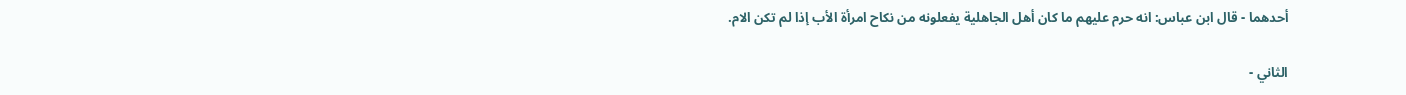أحدهما - قال ابن عباس: انه حرم عليهم ما كان أهل الجاهلية يفعلونه من نكاح امرأة الأب إذا لم تكن الام.

الثاني -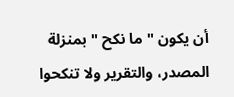أن يكون " ما نكح " بمنزلة المصدر، والتقرير ولا تنكحوا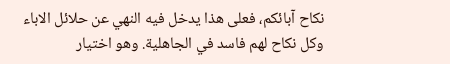نكاح آبائكم، فعلى هذا يدخل فيه النهي عن حلائل الاباء وكل نكاح لهم فاسد في الجاهلية. وهو اختيار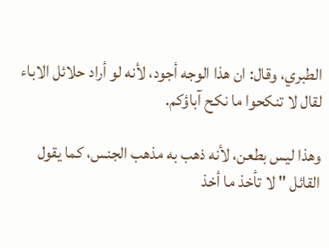الطبري، وقال: ان هذا الوجه أجود، لأنه لو أراد حلائل الاباء لقال لا تنكحوا ما نكح آباؤكم.

وهذا ليس بطعن، لأنه ذهب به مذهب الجنس، كما يقول القائل " لا تأخذ ما أخذ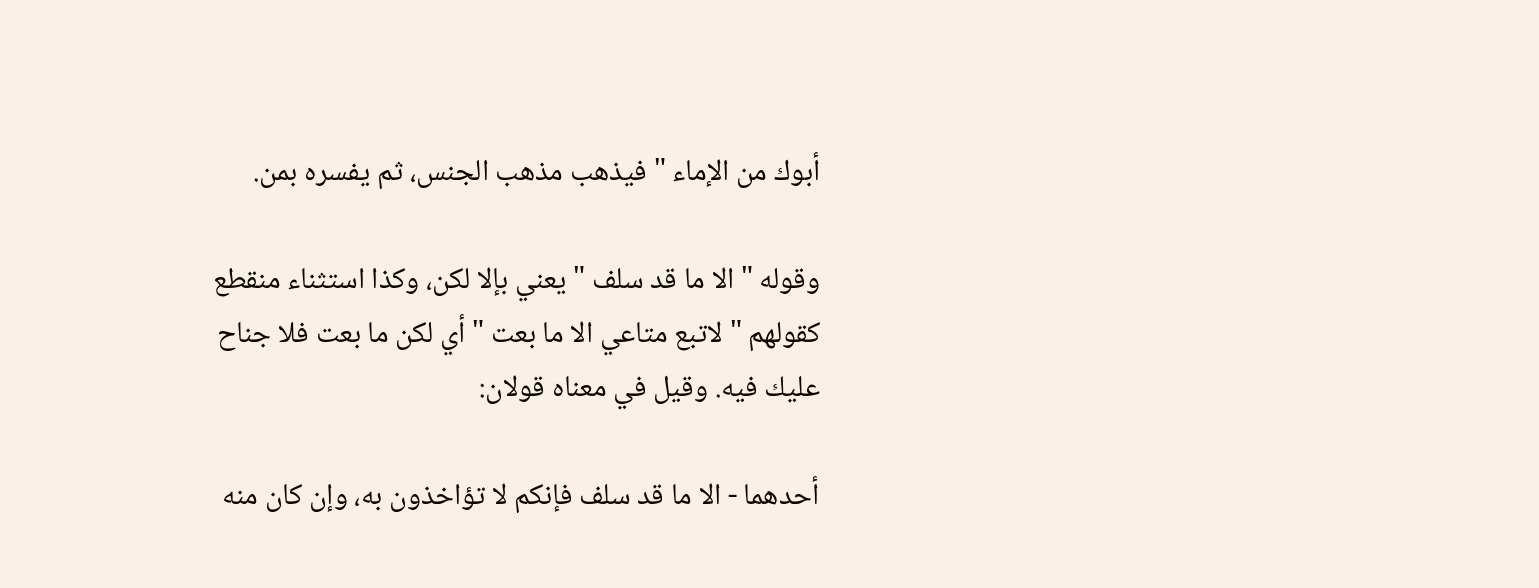أبوك من الإماء " فيذهب مذهب الجنس، ثم يفسره بمن.

وقوله " الا ما قد سلف " يعني بإلا لكن، وكذا استثناء منقطع كقولهم " لاتبع متاعي الا ما بعت " أي لكن ما بعت فلا جناح عليك فيه. وقيل في معناه قولان:

أحدهما - الا ما قد سلف فإنكم لا تؤاخذون به، وإن كان منه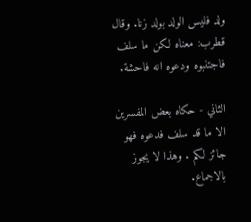ولد فليس الولد بولد زنا. وقال قطرب: معناه لكن ما سلف فاجتنبوه ودعوه انه فاحشة.

الثاني - حكاه بعض المفسرين الا ما قد سلف فدعوه فهو جائز لكم . وهذا لا يجوز بالاجماع.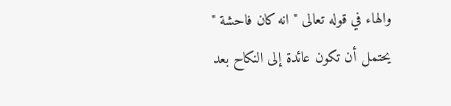والهاء في قوله تعالى " انه كان فاحشة " يحتمل أن تكون عائدة إلى النكاح بعد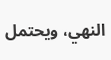النهي، ويحتمل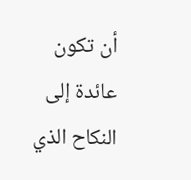أن تكون عائدة إلى النكاح الذي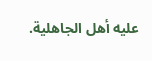عليه أهل الجاهلية.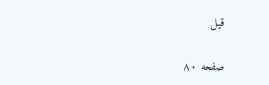قيل

صفحه ۸۰